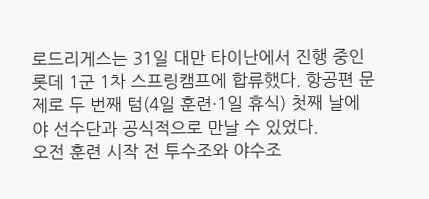로드리게스는 31일 대만 타이난에서 진행 중인 롯데 1군 1차 스프링캠프에 합류했다. 항공편 문제로 두 번째 텀(4일 훈련·1일 휴식) 첫째 날에야 선수단과 공식적으로 만날 수 있었다.
오전 훈련 시작 전 투수조와 야수조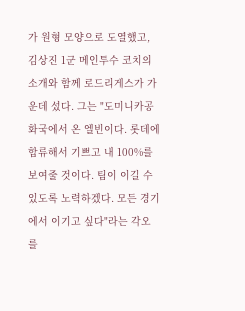가 원형 모양으로 도열했고, 김상진 1군 메인투수 코치의 소개와 함께 로드리게스가 가운데 섰다. 그는 "도미니카공화국에서 온 엘빈이다. 롯데에 합류해서 기쁘고 내 100%를 보여줄 것이다. 팀이 이길 수 있도록 노력하겠다. 모든 경기에서 이기고 싶다"라는 각오를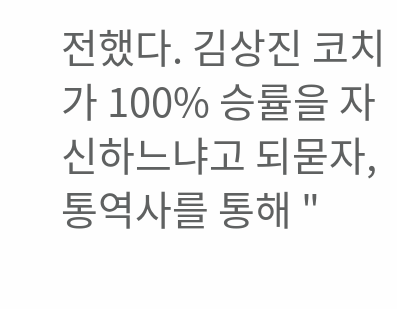전했다. 김상진 코치가 100% 승률을 자신하느냐고 되묻자, 통역사를 통해 "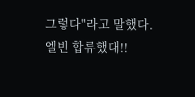그렇다"라고 말했다.
엘빈 합류했대!!